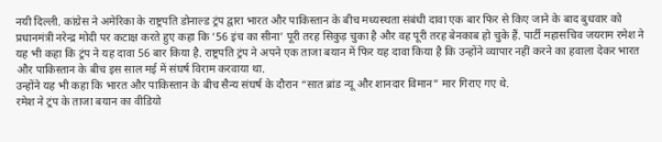नयी दिल्ली. कांग्रेस ने अमेरिका के राष्ट्रपति डोनाल्ड ट्रंप द्वारा भारत और पाकिस्तान के बीच मध्यस्थता संबंधी दावा एक बार फिर से किए जाने के बाद बुधवार को प्रधानमंत्री नरेन्द्र मोदी पर कटाक्ष करते हुए कहा कि ’56 इंच का सीना’ पूरी तरह सिकुड़ चुका है और वह पूरी तरह बेनकाब हो चुके हैं. पार्टी महासचिव जयराम रमेश ने यह भी कहा कि ट्रंप ने यह दावा 56 बार किया है. राष्ट्रपति ट्रंप ने अपने एक ताजा बयान में फिर यह दावा किया है कि उन्होंने व्यापार नहीं करने का हवाला देकर भारत और पाकिस्तान के बीच इस साल मई में संघर्ष विराम करवाया था.
उन्होंने यह भी कहा कि भारत और पाकिस्तान के बीच सैन्य संघर्ष के दौरान “सात ब्रांड न्यू और शानदार विमान” मार गिराए गए थे.
रमेश ने ट्रंप के ताजा बयान का वीडियो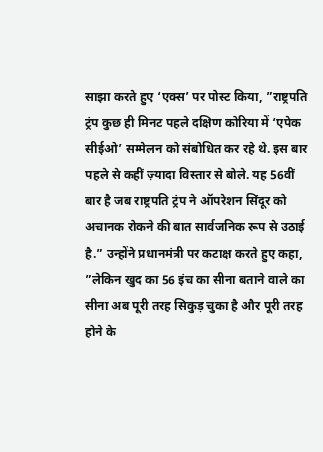साझा करते हुए ‘एक्स’ पर पोस्ट किया, ”राष्ट्रपति ट्रंप कुछ ही मिनट पहले दक्षिण कोरिया में ‘एपेक सीईओ’ सम्मेलन को संबोधित कर रहे थे. इस बार पहले से कहीं ज़्यादा विस्तार से बोले. यह 56वीं बार है जब राष्ट्रपति ट्रंप ने ऑपरेशन सिंदूर को अचानक रोकने की बात सार्वजनिक रूप से उठाई है.” उन्होंने प्रधानमंत्री पर कटाक्ष करते हुए कहा, ”लेकिन खुद का 56 इंच का सीना बताने वाले का सीना अब पूरी तरह सिकुड़ चुका है और पूरी तरह होने के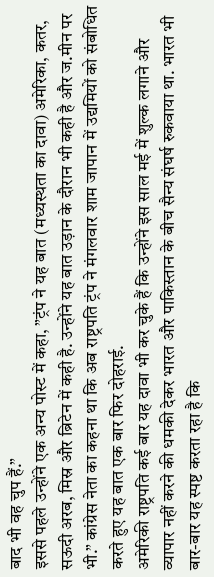बाद भी वह चुप हैं.”
इससे पहले उन्होंने एक अन्य पोस्ट में कहा, ”ट्रंप ने यह बात (मध्यस्थता का दावा) अमेरिका, कतर, सऊदी अरब, मिस्र और ब्रिटेन में कही है. उन्होंने यह बात उड़ान के दौरान भी कही है और ज.मीन पर भी.” कांग्रेस नेता का कहना था कि अब राष्ट्रपति ट्रंप ने मंगलवार शाम जापान में उद्यमियों को संबोधित करते हुए यह बात एक बार फिर दोहराई.
अमेरिकी राष्ट्रपति कई बार यह दावा भी कर चुके हैं कि उन्होंने इस साल मई में शुल्क लगाने और व्यापार नहीं करने की धमकी देकर भारत और पाकिस्तान के बीच सैन्य संघर्ष रुकवाया था. भारत भी बार-बार यह स्पष्ट करता रहा है कि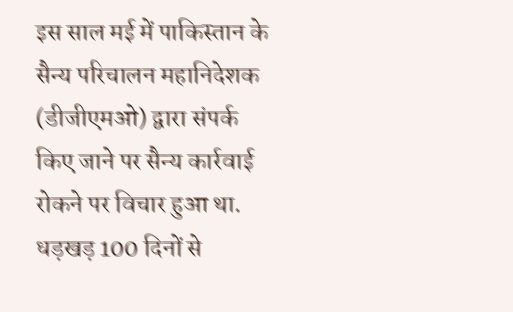इस साल मई में पाकिस्तान के सैन्य परिचालन महानिदेशक (डीजीएमओ) द्वारा संपर्क किए जाने पर सैन्य कार्रवाई रोकने पर विचार हुआ था.
धड़खड़ 100 दिनों से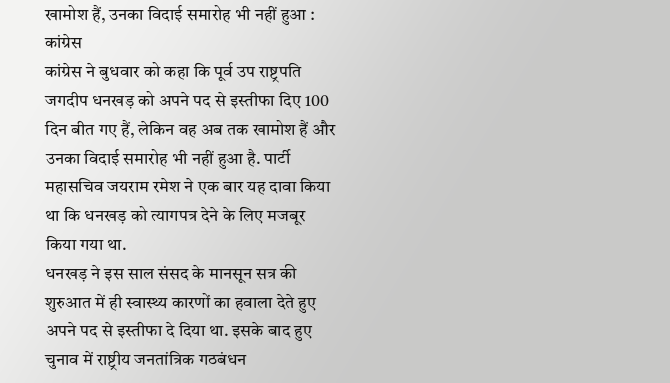खामोश हैं, उनका विदाई समारोह भी नहीं हुआ : कांग्रेस
कांग्रेस ने बुधवार को कहा कि पूर्व उप राष्ट्रपति जगदीप धनखड़ को अपने पद से इस्तीफा दिए 100 दिन बीत गए हैं, लेकिन वह अब तक खामोश हैं और उनका विदाई समारोह भी नहीं हुआ है. पार्टी महासचिव जयराम रमेश ने एक बार यह दावा किया था कि धनखड़ को त्यागपत्र देने के लिए मजबूर किया गया था.
धनखड़ ने इस साल संसद के मानसून सत्र की शुरुआत में ही स्वास्थ्य कारणों का हवाला देते हुए अपने पद से इस्तीफा दे दिया था. इसके बाद हुए चुनाव में राष्ट्रीय जनतांत्रिक गठबंधन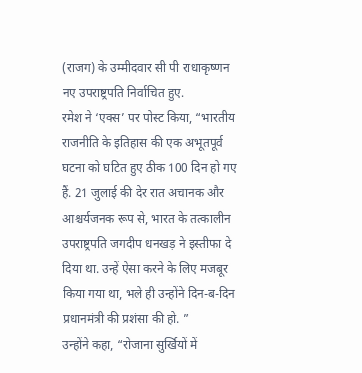(राजग) के उम्मीदवार सी पी राधाकृष्णन नए उपराष्ट्रपति निर्वाचित हुए.
रमेश ने ‘एक्स’ पर पोस्ट किया, “भारतीय राजनीति के इतिहास की एक अभूतपूर्व घटना को घटित हुए ठीक 100 दिन हो गए हैं. 21 जुलाई की देर रात अचानक और आश्चर्यजनक रूप से, भारत के तत्कालीन उपराष्ट्रपति जगदीप धनखड़ ने इस्तीफा दे दिया था. उन्हें ऐसा करने के लिए मजबूर किया गया था, भले ही उन्होंने दिन-ब-दिन प्रधानमंत्री की प्रशंसा की हो. ”
उन्होंने कहा, “रोजाना सुर्खियों में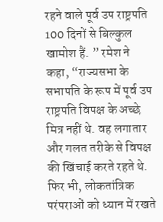रहने वाले पूर्व उप राष्ट्रपति 100 दिनों से बिल्कुल खामोश हैं. ” रमेश ने कहा, “राज्यसभा के सभापति के रूप में पूर्व उप राष्ट्रपति विपक्ष के अच्छे मित्र नहीं थे. वह लगातार और गलत तरीके से विपक्ष की खिंचाई करते रहते थे. फिर भी, लोकतांत्रिक परंपराओं को ध्यान में रखते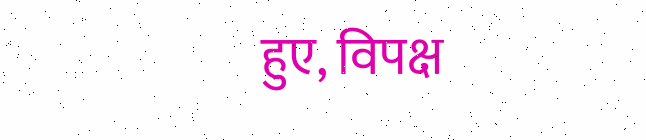हुए, विपक्ष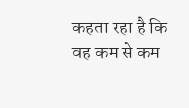कहता रहा है कि वह कम से कम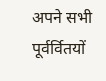अपने सभी पूर्वर्वितयों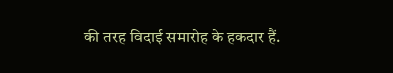की तरह विदाई समारोह के हकदार हैं.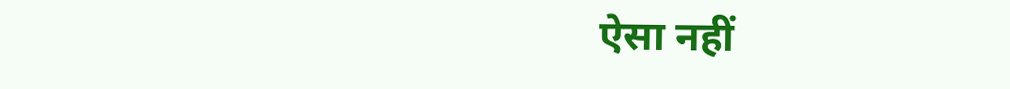ऐसा नहीं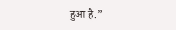हुआ है.”